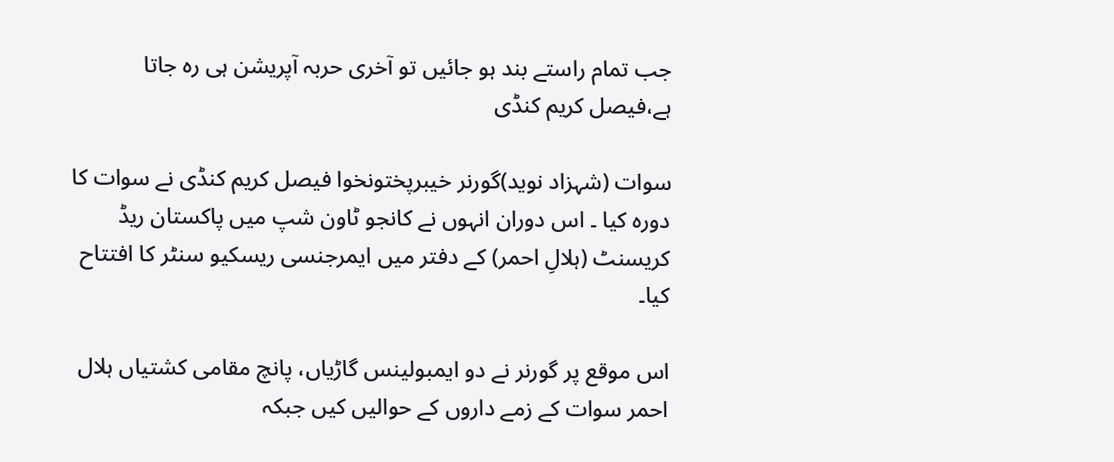جب تمام راستے بند ہو جائیں تو آخری حربہ آپریشن ہی رہ جاتا ہے،فیصل کریم کنڈی

سوات (شہزاد نوید)گورنر خیبرپختونخوا فیصل کریم کنڈی نے سوات کا دورہ کیا ۔ اس دوران انہوں نے کانجو ٹاون شپ میں پاکستان ریڈ کریسنٹ (ہلالِ احمر) کے دفتر میں ایمرجنسی ریسکیو سنٹر کا افتتاح کیا۔

اس موقع پر گورنر نے دو ایمبولینس گاڑیاں، پانچ مقامی کشتیاں ہلال احمر سوات کے زمے داروں کے حوالیں کیں جبکہ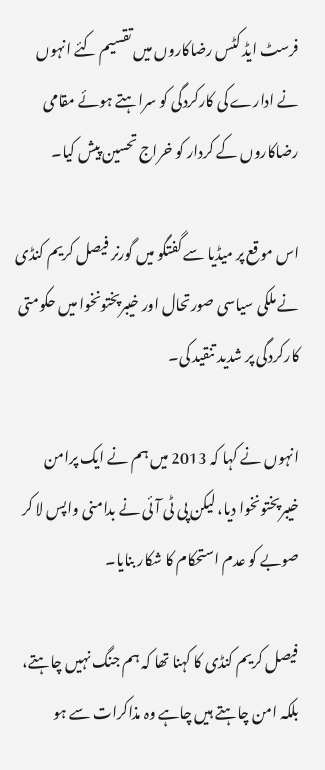فرسٹ ایڈ کٹس رضاکاروں میں تقسیم کئے انہوں نے ادارے کی کارکردگی کو سراہتے ہوئے مقامی رضاکاروں کے کردار کو خراج تحسین پیش کیا۔

اس موقع پر میڈیا سے گفتگو میں گورنر فیصل کریم کنڈی نے ملکی سیاسی صورتحال اور خیبرپختونخوا میں حکومتی کارکردگی پر شدید تنقید کی۔

انہوں نے کہا کہ 2013 میں ہم نے ایک پرامن خیبرپختونخوا دیا، لیکن پی ٹی آئی نے بدامنی واپس لا کر صوبے کو عدم استحکام کا شکار بنایا۔

فیصل کریم کنڈی کا کہنا تھا کہ ہم جنگ نہیں چاہتے، بلکہ امن چاہتے ہیں چاہے وہ مذاکرات سے ہو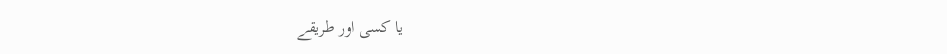یا کسی اور طریقے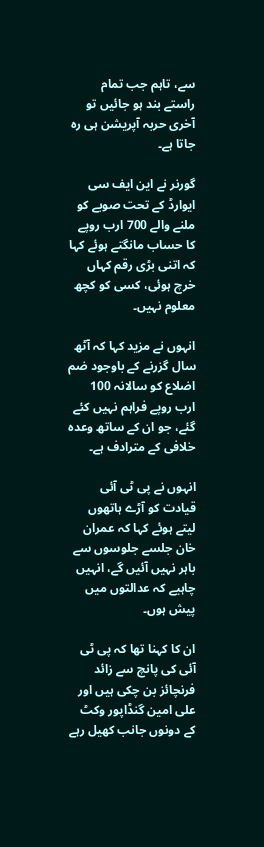سے، تاہم جب تمام راستے بند ہو جائیں تو آخری حربہ آپریشن ہی رہ جاتا ہے۔

گورنر نے این ایف سی ایوارڈ کے تحت صوبے کو ملنے والے 700 ارب روپے کا حساب مانگتے ہوئے کہا کہ اتنی بڑی رقم کہاں خرچ ہوئی، کسی کو کچھ معلوم نہیں۔

انہوں نے مزید کہا کہ آٹھ سال گزرنے کے باوجود ضم اضلاع کو سالانہ 100 ارب روپے فراہم نہیں کئے گئے، جو ان کے ساتھ وعدہ خلافی کے مترادف ہے۔

انہوں نے پی ٹی آئی قیادت کو آڑے ہاتھوں لیتے ہوئے کہا کہ عمران خان جلسے جلوسوں سے باہر نہیں آئیں گے، انہیں چاہیے کہ عدالتوں میں پیش ہوں۔

ان کا کہنا تھا کہ پی ٹی آئی کی پانچ سے زائد فرنچائز بن چکی ہیں اور علی امین گنڈاپور وکٹ کے دونوں جانب کھیل رہے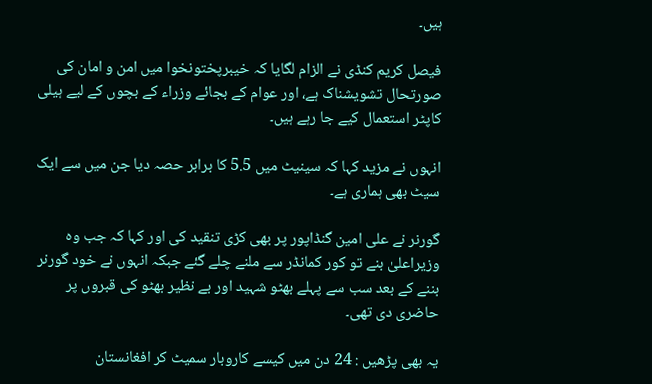ہیں۔

فیصل کریم کنڈی نے الزام لگایا کہ خیبرپختونخوا میں امن و امان کی صورتحال تشویشناک ہے، اور عوام کے بجائے وزراء کے بچوں کے لیے ہیلی کاپٹر استعمال کیے جا رہے ہیں۔

انہوں نے مزید کہا کہ سینیٹ میں 5.5 کا برابر حصہ دیا جن میں سے ایک سیٹ بھی ہماری ہے۔

گورنر نے علی امین گنڈاپور پر بھی کڑی تنقید کی اور کہا کہ جب وہ وزیراعلیٰ بنے تو کور کمانڈر سے ملنے چلے گئے جبکہ انہوں نے خود گورنر بننے کے بعد سب سے پہلے بھٹو شہید اور بے نظیر بھٹو کی قبروں پر حاضری دی تھی۔

یہ بھی پڑھیں : 24 دن میں کیسے کاروبار سمیٹ کر افغانستان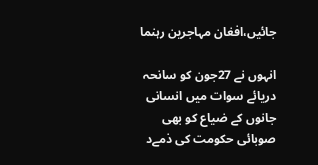جائیں،افغان مہاجرین رہنما

انہوں نے 27جون کو سانحہ دریائے سوات میں انسانی جانوں کے ضیاع کو بھی صوبائی حکومت کی ذمےد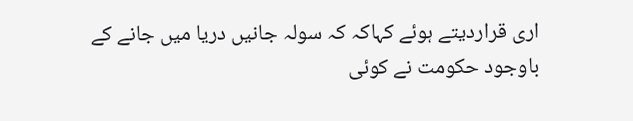اری قراردیتے ہوئے کہاکہ کہ سولہ جانیں دریا میں جانے کے باوجود حکومت نے کوئی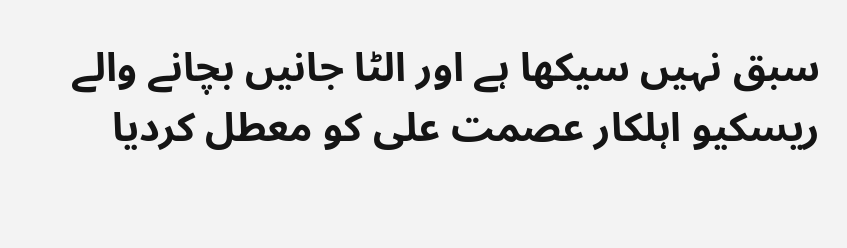سبق نہیں سیکھا ہے اور الٹا جانیں بچانے والے ریسکیو اہلکار عصمت علی کو معطل کردیا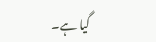گیا ہے۔